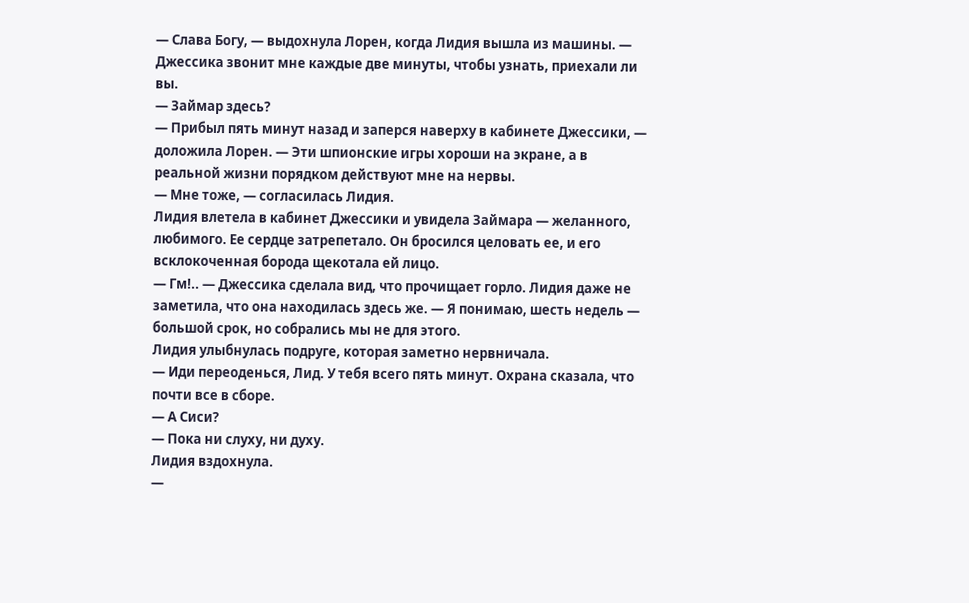— Слава Богу, — выдохнула Лорен, когда Лидия вышла из машины. — Джессика звонит мне каждые две минуты, чтобы узнать, приехали ли вы.
— Займар здесь?
— Прибыл пять минут назад и заперся наверху в кабинете Джессики, — доложила Лорен. — Эти шпионские игры хороши на экране, а в реальной жизни порядком действуют мне на нервы.
— Мне тоже, — согласилась Лидия.
Лидия влетела в кабинет Джессики и увидела Займара — желанного, любимого. Ее сердце затрепетало. Он бросился целовать ее, и его всклокоченная борода щекотала ей лицо.
— Гм!.. — Джессика сделала вид, что прочищает горло. Лидия даже не заметила, что она находилась здесь же. — Я понимаю, шесть недель — большой срок, но собрались мы не для этого.
Лидия улыбнулась подруге, которая заметно нервничала.
— Иди переоденься, Лид. У тебя всего пять минут. Охрана сказала, что почти все в сборе.
— А Сиси?
— Пока ни слуху, ни духу.
Лидия вздохнула.
—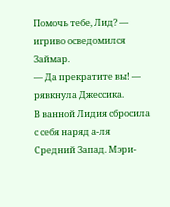Помочь тебе, Лид? — игриво осведомился Займар.
— Да прекратите вы! — рявкнула Джессика.
В ванной Лидия сбросила с себя наряд а-ля Средний Запад. Мэри-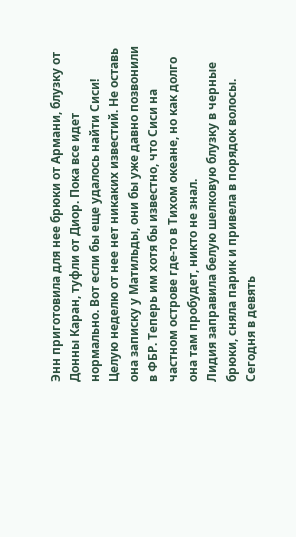Энн приготовила для нее брюки от Армани, блузку от Донны Каран, туфли от Диор. Пока все идет нормально. Вот если бы еще удалось найти Сиси! Целую неделю от нее нет никаких известий. Не оставь она записку у Матильды, они бы уже давно позвонили в ФБР. Теперь им хотя бы известно, что Сиси на частном острове где-то в Тихом океане, но как долго она там пробудет, никто не знал.
Лидия заправила белую шелковую блузку в черные брюки, сняла парик и привела в порядок волосы. Сегодня в девять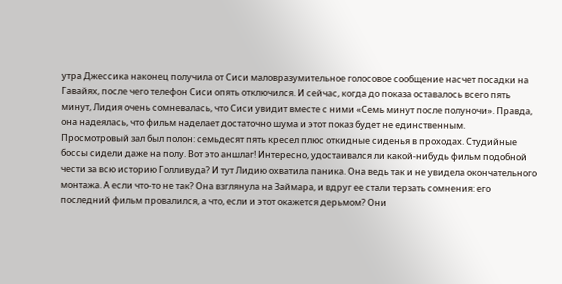утра Джессика наконец получила от Сиси маловразумительное голосовое сообщение насчет посадки на Гавайях, после чего телефон Сиси опять отключился. И сейчас, когда до показа оставалось всего пять минут, Лидия очень сомневалась, что Сиси увидит вместе с ними «Семь минут после полуночи». Правда, она надеялась, что фильм наделает достаточно шума и этот показ будет не единственным.
Просмотровый зал был полон: семьдесят пять кресел плюс откидные сиденья в проходах. Студийные боссы сидели даже на полу. Вот это аншлаг! Интересно, удостаивался ли какой-нибудь фильм подобной чести за всю историю Голливуда? И тут Лидию охватила паника. Она ведь так и не увидела окончательного монтажа. А если что-то не так? Она взглянула на Займара, и вдруг ее стали терзать сомнения: его последний фильм провалился, а что, если и этот окажется дерьмом? Они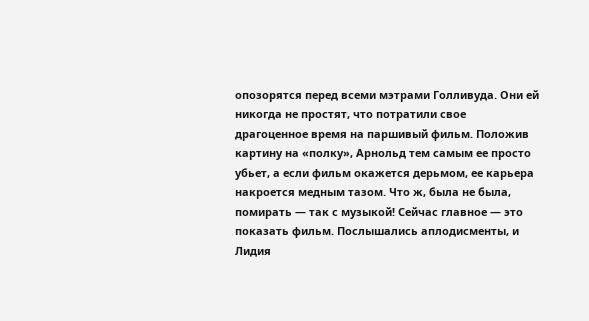опозорятся перед всеми мэтрами Голливуда. Они ей никогда не простят, что потратили свое драгоценное время на паршивый фильм. Положив картину на «полку», Арнольд тем самым ее просто убьет, а если фильм окажется дерьмом, ее карьера накроется медным тазом. Что ж, была не была, помирать — так с музыкой! Сейчас главное — это показать фильм. Послышались аплодисменты, и Лидия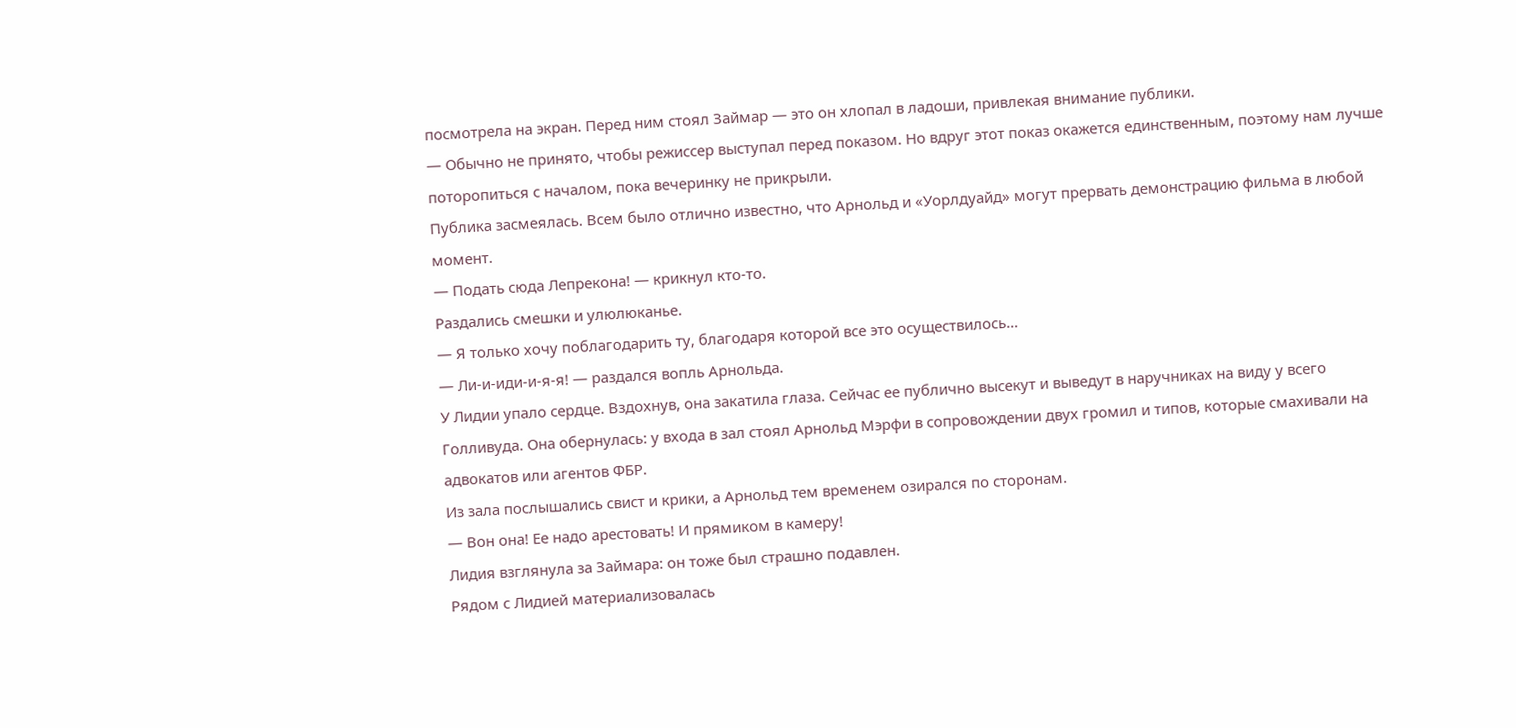посмотрела на экран. Перед ним стоял Займар — это он хлопал в ладоши, привлекая внимание публики.
— Обычно не принято, чтобы режиссер выступал перед показом. Но вдруг этот показ окажется единственным, поэтому нам лучше поторопиться с началом, пока вечеринку не прикрыли.
Публика засмеялась. Всем было отлично известно, что Арнольд и «Уорлдуайд» могут прервать демонстрацию фильма в любой момент.
— Подать сюда Лепрекона! — крикнул кто-то.
Раздались смешки и улюлюканье.
— Я только хочу поблагодарить ту, благодаря которой все это осуществилось…
— Ли-и-иди-и-я-я! — раздался вопль Арнольда.
У Лидии упало сердце. Вздохнув, она закатила глаза. Сейчас ее публично высекут и выведут в наручниках на виду у всего Голливуда. Она обернулась: у входа в зал стоял Арнольд Мэрфи в сопровождении двух громил и типов, которые смахивали на адвокатов или агентов ФБР.
Из зала послышались свист и крики, а Арнольд тем временем озирался по сторонам.
— Вон она! Ее надо арестовать! И прямиком в камеру!
Лидия взглянула за Займара: он тоже был страшно подавлен.
Рядом с Лидией материализовалась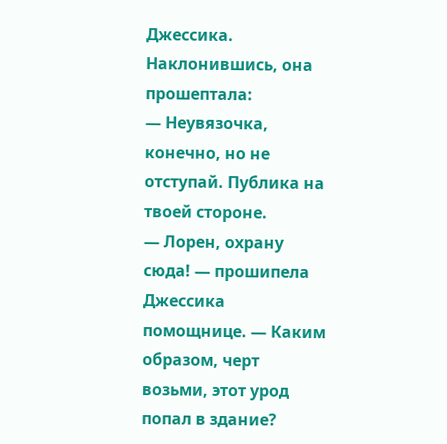Джессика. Наклонившись, она прошептала:
— Неувязочка, конечно, но не отступай. Публика на твоей стороне.
— Лорен, охрану сюда! — прошипела Джессика помощнице. — Каким образом, черт возьми, этот урод попал в здание?